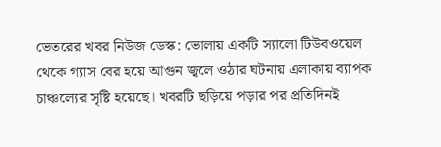ভেতরের খবর নিউজ ডেস্ক: ভোলায় একটি স্যালো টিউবওয়েল থেকে গ্যাস বের হয়ে আগুন জ্বলে ওঠার ঘটনায় এলাকায় ব্যাপক চাঞ্চল্যের সৃষ্টি হয়েছে। খবরটি ছড়িয়ে পড়ার পর প্রতিদিনই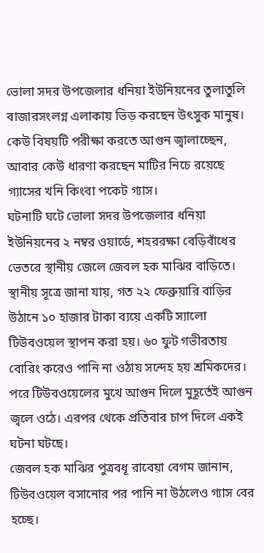ভোলা সদর উপজেলার ধনিয়া ইউনিয়নের তুলাতুলি বাজারসংলগ্ন এলাকায় ভিড় করছেন উৎসুক মানুষ। কেউ বিষয়টি পরীক্ষা করতে আগুন জ্বালাচ্ছেন, আবার কেউ ধারণা করছেন মাটির নিচে রয়েছে গ্যাসের খনি কিংবা পকেট গ্যাস।
ঘটনাটি ঘটে ভোলা সদর উপজেলার ধনিয়া ইউনিয়নের ২ নম্বর ওয়ার্ডে, শহররক্ষা বেড়িবাঁধের ভেতরে স্থানীয় জেলে জেবল হক মাঝির বাড়িতে। স্থানীয় সূত্রে জানা যায়, গত ২২ ফেব্রুয়ারি বাড়ির উঠানে ১০ হাজার টাকা ব্যয়ে একটি স্যালো টিউবওয়েল স্থাপন করা হয়। ৬০ ফুট গভীরতায় বোরিং করেও পানি না ওঠায় সন্দেহ হয় শ্রমিকদের। পরে টিউবওয়েলের মুখে আগুন দিলে মুহূর্তেই আগুন জ্বলে ওঠে। এরপর থেকে প্রতিবার চাপ দিলে একই ঘটনা ঘটছে।
জেবল হক মাঝির পুত্রবধূ রাবেয়া বেগম জানান, টিউবওয়েল বসানোর পর পানি না উঠলেও গ্যাস বের হচ্ছে।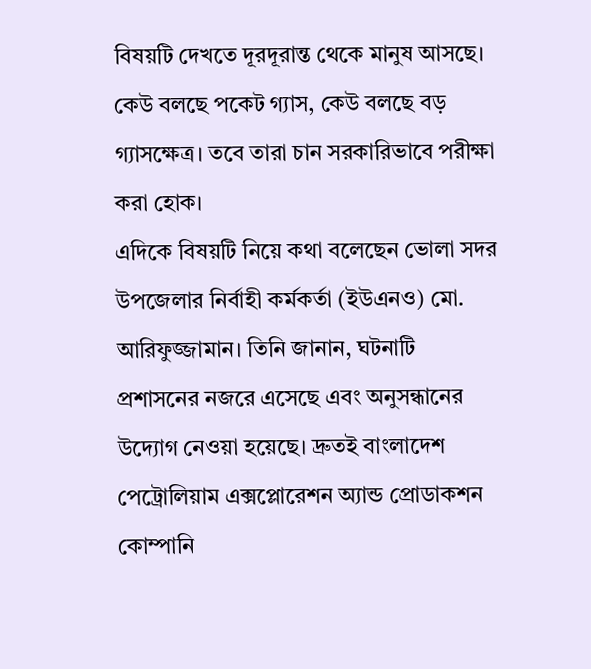বিষয়টি দেখতে দূরদূরান্ত থেকে মানুষ আসছে। কেউ বলছে পকেট গ্যাস, কেউ বলছে বড় গ্যাসক্ষেত্র। তবে তারা চান সরকারিভাবে পরীক্ষা করা হোক।
এদিকে বিষয়টি নিয়ে কথা বলেছেন ভোলা সদর উপজেলার নির্বাহী কর্মকর্তা (ইউএনও) মো. আরিফুজ্জামান। তিনি জানান, ঘটনাটি প্রশাসনের নজরে এসেছে এবং অনুসন্ধানের উদ্যোগ নেওয়া হয়েছে। দ্রুতই বাংলাদেশ পেট্রোলিয়াম এক্সপ্লোরেশন অ্যান্ড প্রোডাকশন কোম্পানি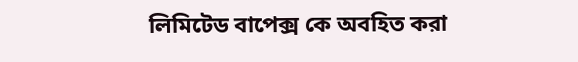লিমিটেড বাপেক্স কে অবহিত করা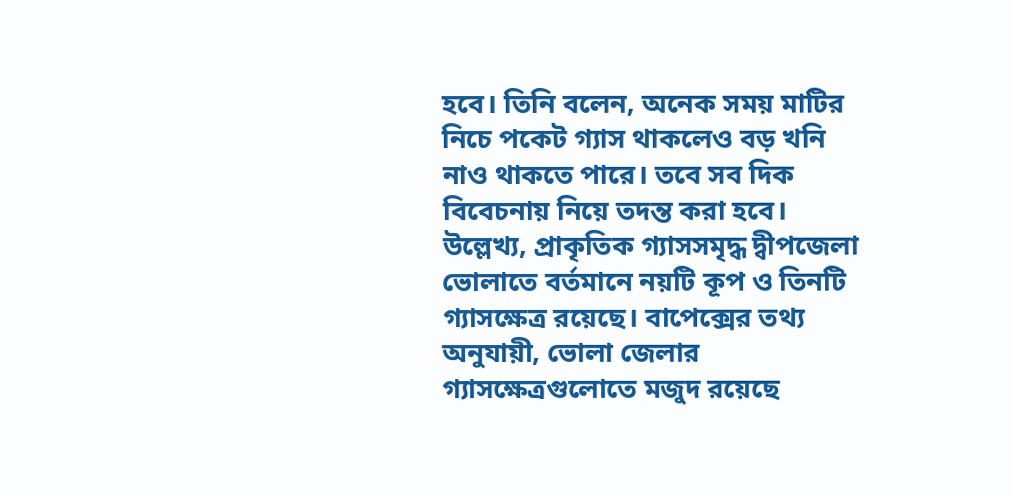হবে। তিনি বলেন, অনেক সময় মাটির নিচে পকেট গ্যাস থাকলেও বড় খনি নাও থাকতে পারে। তবে সব দিক বিবেচনায় নিয়ে তদন্ত করা হবে।
উল্লেখ্য, প্রাকৃতিক গ্যাসসমৃদ্ধ দ্বীপজেলা ভোলাতে বর্তমানে নয়টি কূপ ও তিনটি গ্যাসক্ষেত্র রয়েছে। বাপেক্সের তথ্য অনুযায়ী, ভোলা জেলার গ্যাসক্ষেত্রগুলোতে মজুদ রয়েছে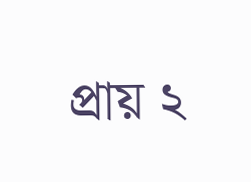প্রায় ২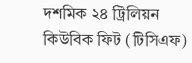দশমিক ২৪ ট্রিলিয়ন কিউবিক ফিট (টিসিএফ)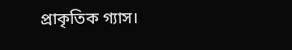প্রাকৃতিক গ্যাস।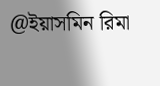@ইয়াসমিন রিমা